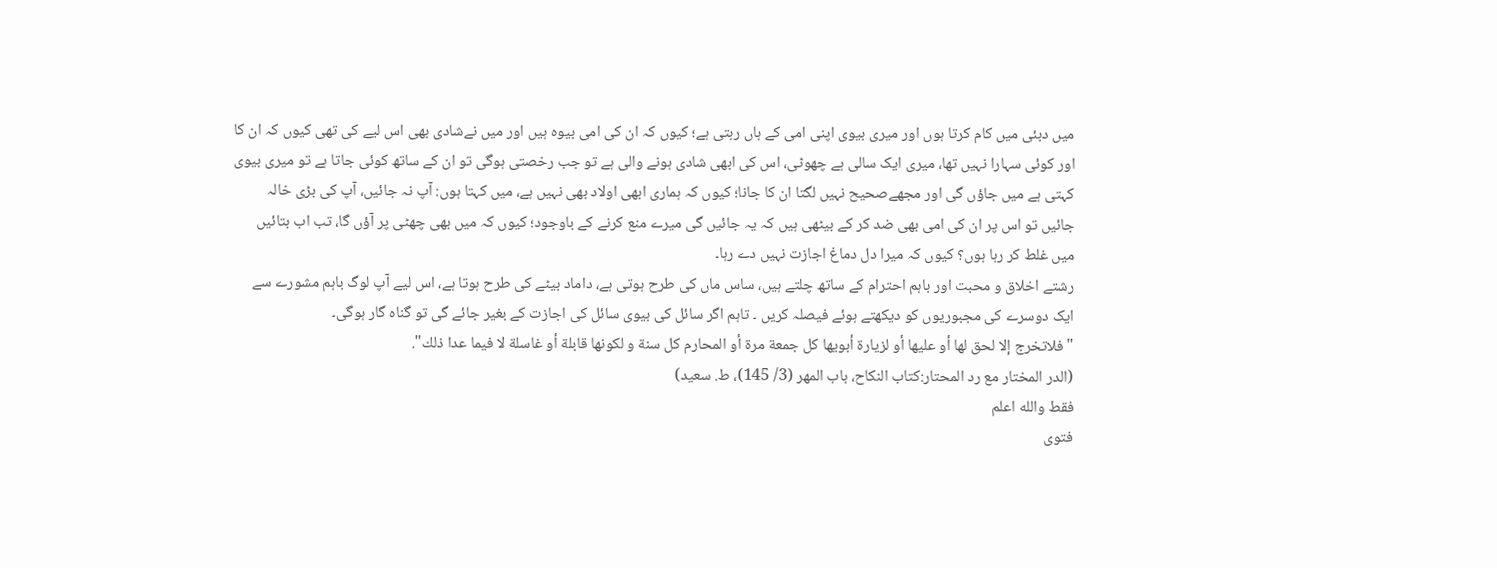میں دبئی میں کام کرتا ہوں اور میری بیوی اپنی امی کے ہاں رہتی ہے؛ کیوں کہ ان کی امی بیوہ ہیں اور میں نےشادی بھی اس لیے کی تھی کیوں کہ ان کا اور کوئی سہارا نہیں تھا، میری ایک سالی ہے چھوٹی، اس کی ابھی شادی ہونے والی ہے تو جب رخصتی ہوگی تو ان کے ساتھ کوئی جاتا ہے تو میری بیوی کہتی ہے میں جاؤں گی اور مجھےصحیح نہیں لگتا ان کا جانا؛ کیوں کہ ہماری ابھی اولاد بھی نہیں ہے، میں کہتا ہوں: آپ نہ جائیں، آپ کی بڑی خالہ جائیں تو اس پر ان کی امی بھی ضد کر کے بیٹھی ہیں کہ یہ جائیں گی میرے منع کرنے کے باوجود؛ کیوں کہ میں بھی چھٹی پر آؤں گا، تب اب بتائیں میں غلط کر رہا ہوں؟ کیوں کہ میرا دل دماغ اجازت نہیں دے رہا۔
رشتے اخلاق و محبت اور باہم احترام کے ساتھ چلتے ہیں، ساس ماں کی طرح ہوتی ہے، داماد بیٹے کی طرح ہوتا ہے، اس لیے آپ لوگ باہم مشورے سے ایک دوسرے کی مجبوریوں کو دیکھتے ہوئے فیصلہ کریں ۔ تاہم اگر سائل کی بیوی سائل کی اجازت کے بغیر جائے گی تو گناہ گار ہوگی۔
"فلاتخرج إلا لحق لها أو عليها أو لزيارة أبويها كل جمعة مرة أو المحارم كل سنة و لكونها قابلة أو غاسلة لا فيما عدا ذلك".
(الدر المختار مع رد المحتار:كتاب النكاح، باب المهر (3/ 145)، ط. سعيد)
فقط والله اعلم
فتوی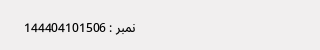نمبر : 144404101506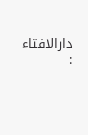دارالافتاء :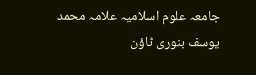جامعہ علوم اسلامیہ علامہ محمد یوسف بنوری ٹاؤن